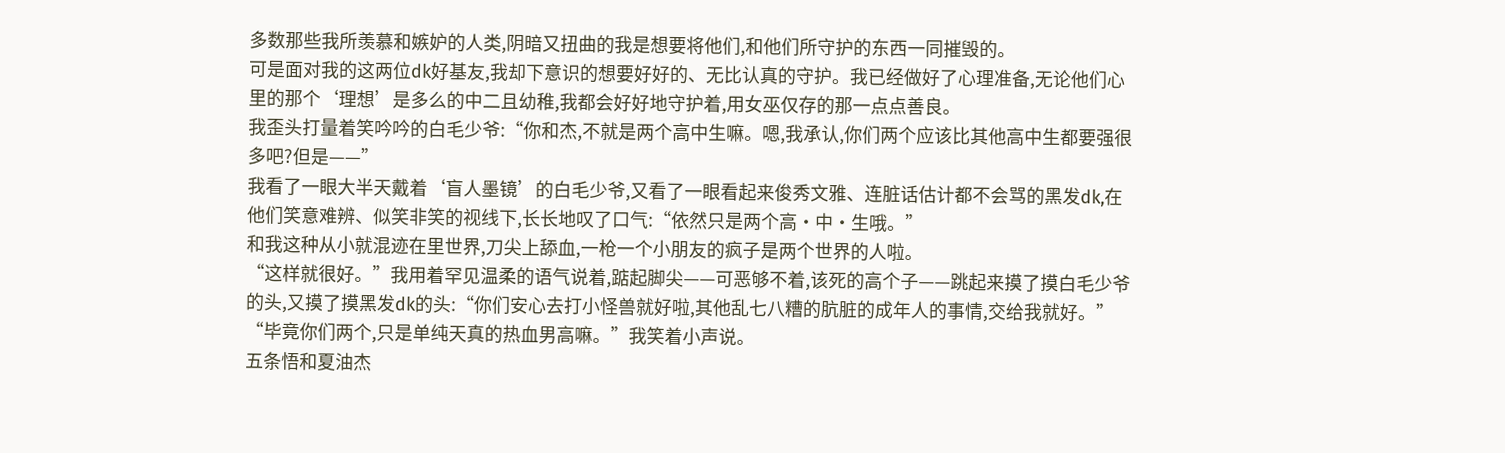多数那些我所羡慕和嫉妒的人类,阴暗又扭曲的我是想要将他们,和他们所守护的东西一同摧毁的。
可是面对我的这两位dk好基友,我却下意识的想要好好的、无比认真的守护。我已经做好了心理准备,无论他们心里的那个‘理想’是多么的中二且幼稚,我都会好好地守护着,用女巫仅存的那一点点善良。
我歪头打量着笑吟吟的白毛少爷:“你和杰,不就是两个高中生嘛。嗯,我承认,你们两个应该比其他高中生都要强很多吧?但是——”
我看了一眼大半天戴着‘盲人墨镜’的白毛少爷,又看了一眼看起来俊秀文雅、连脏话估计都不会骂的黑发dk,在他们笑意难辨、似笑非笑的视线下,长长地叹了口气:“依然只是两个高·中·生哦。”
和我这种从小就混迹在里世界,刀尖上舔血,一枪一个小朋友的疯子是两个世界的人啦。
“这样就很好。”我用着罕见温柔的语气说着,踮起脚尖——可恶够不着,该死的高个子——跳起来摸了摸白毛少爷的头,又摸了摸黑发dk的头:“你们安心去打小怪兽就好啦,其他乱七八糟的肮脏的成年人的事情,交给我就好。”
“毕竟你们两个,只是单纯天真的热血男高嘛。”我笑着小声说。
五条悟和夏油杰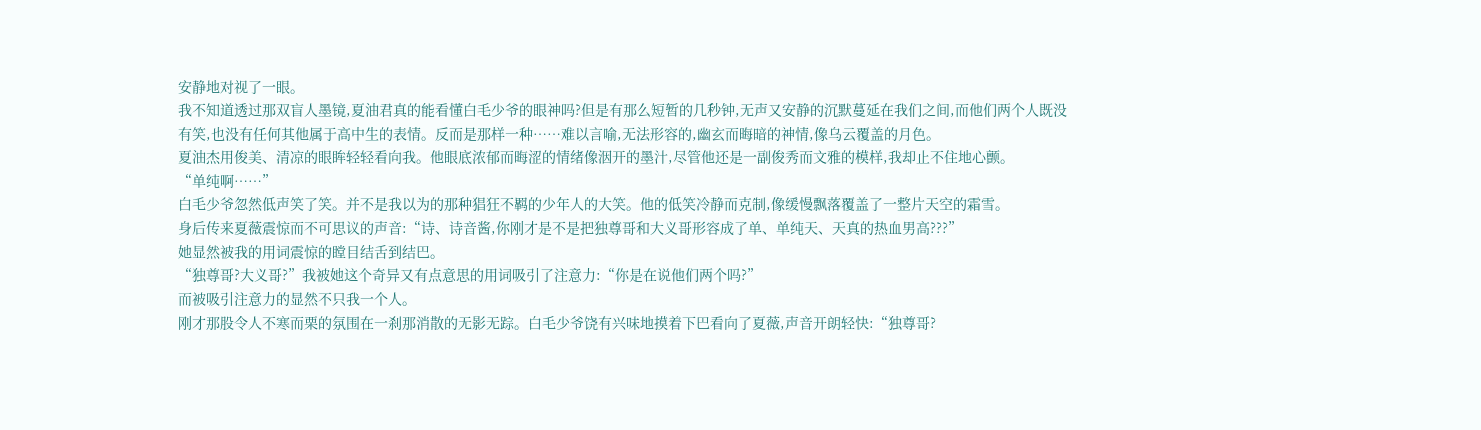安静地对视了一眼。
我不知道透过那双盲人墨镜,夏油君真的能看懂白毛少爷的眼神吗?但是有那么短暂的几秒钟,无声又安静的沉默蔓延在我们之间,而他们两个人既没有笑,也没有任何其他属于高中生的表情。反而是那样一种……难以言喻,无法形容的,幽玄而晦暗的神情,像乌云覆盖的月色。
夏油杰用俊美、清凉的眼眸轻轻看向我。他眼底浓郁而晦涩的情绪像洇开的墨汁,尽管他还是一副俊秀而文雅的模样,我却止不住地心颤。
“单纯啊……”
白毛少爷忽然低声笑了笑。并不是我以为的那种猖狂不羁的少年人的大笑。他的低笑冷静而克制,像缓慢飘落覆盖了一整片天空的霜雪。
身后传来夏薇震惊而不可思议的声音:“诗、诗音酱,你刚才是不是把独尊哥和大义哥形容成了单、单纯天、天真的热血男高???”
她显然被我的用词震惊的瞠目结舌到结巴。
“独尊哥?大义哥?”我被她这个奇异又有点意思的用词吸引了注意力:“你是在说他们两个吗?”
而被吸引注意力的显然不只我一个人。
刚才那股令人不寒而栗的氛围在一刹那消散的无影无踪。白毛少爷饶有兴味地摸着下巴看向了夏薇,声音开朗轻快:“独尊哥?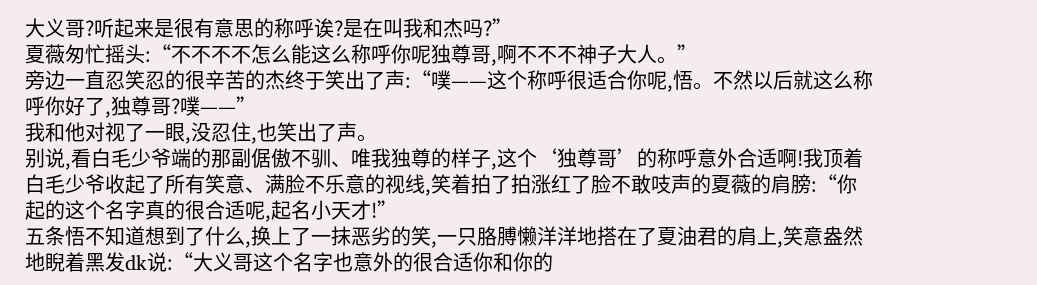大义哥?听起来是很有意思的称呼诶?是在叫我和杰吗?”
夏薇匆忙摇头:“不不不不怎么能这么称呼你呢独尊哥,啊不不不神子大人。”
旁边一直忍笑忍的很辛苦的杰终于笑出了声:“噗——这个称呼很适合你呢,悟。不然以后就这么称呼你好了,独尊哥?噗——”
我和他对视了一眼,没忍住,也笑出了声。
别说,看白毛少爷端的那副倨傲不驯、唯我独尊的样子,这个‘独尊哥’的称呼意外合适啊!我顶着白毛少爷收起了所有笑意、满脸不乐意的视线,笑着拍了拍涨红了脸不敢吱声的夏薇的肩膀:“你起的这个名字真的很合适呢,起名小天才!”
五条悟不知道想到了什么,换上了一抹恶劣的笑,一只胳膊懒洋洋地搭在了夏油君的肩上,笑意盎然地睨着黑发dk说:“大义哥这个名字也意外的很合适你和你的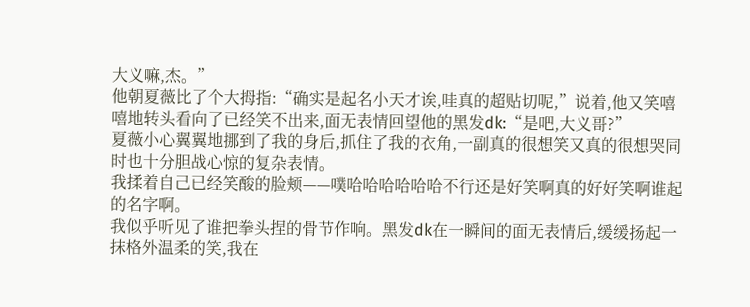大义嘛,杰。”
他朝夏薇比了个大拇指:“确实是起名小天才诶,哇真的超贴切呢,”说着,他又笑嘻嘻地转头看向了已经笑不出来,面无表情回望他的黑发dk:“是吧,大义哥?”
夏薇小心翼翼地挪到了我的身后,抓住了我的衣角,一副真的很想笑又真的很想哭同时也十分胆战心惊的复杂表情。
我揉着自己已经笑酸的脸颊——噗哈哈哈哈哈哈不行还是好笑啊真的好好笑啊谁起的名字啊。
我似乎听见了谁把拳头捏的骨节作响。黑发dk在一瞬间的面无表情后,缓缓扬起一抹格外温柔的笑,我在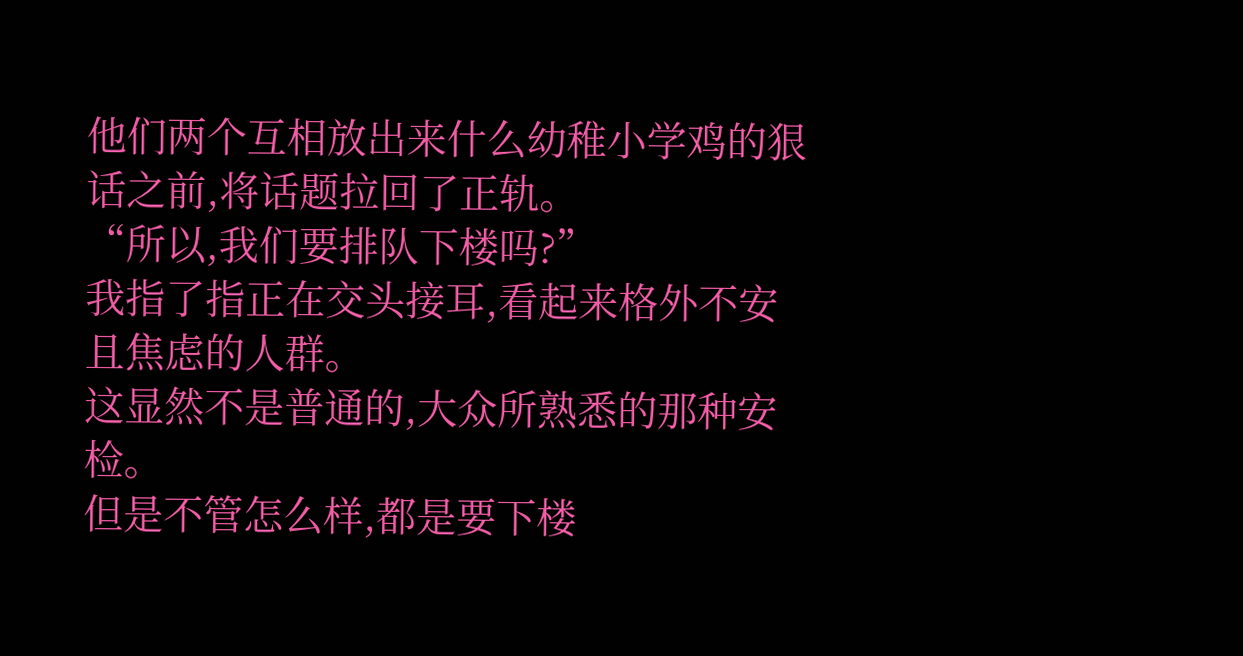他们两个互相放出来什么幼稚小学鸡的狠话之前,将话题拉回了正轨。
“所以,我们要排队下楼吗?”
我指了指正在交头接耳,看起来格外不安且焦虑的人群。
这显然不是普通的,大众所熟悉的那种安检。
但是不管怎么样,都是要下楼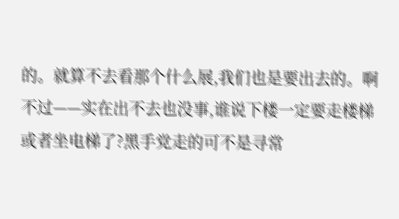的。就算不去看那个什么展,我们也是要出去的。啊不过——实在出不去也没事,谁说下楼一定要走楼梯或者坐电梯了?黑手党走的可不是寻常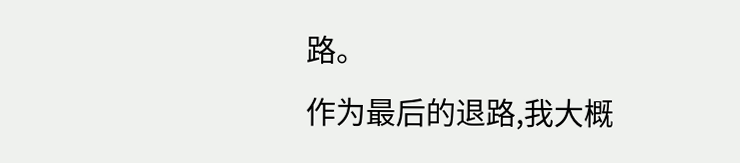路。
作为最后的退路,我大概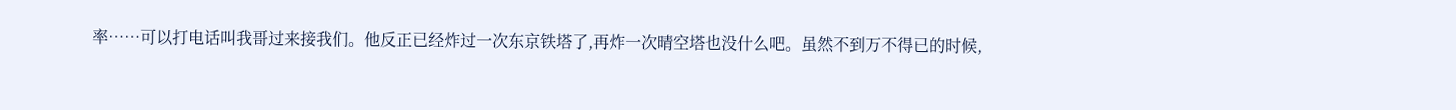率……可以打电话叫我哥过来接我们。他反正已经炸过一次东京铁塔了,再炸一次晴空塔也没什么吧。虽然不到万不得已的时候,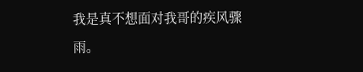我是真不想面对我哥的疾风骤雨。